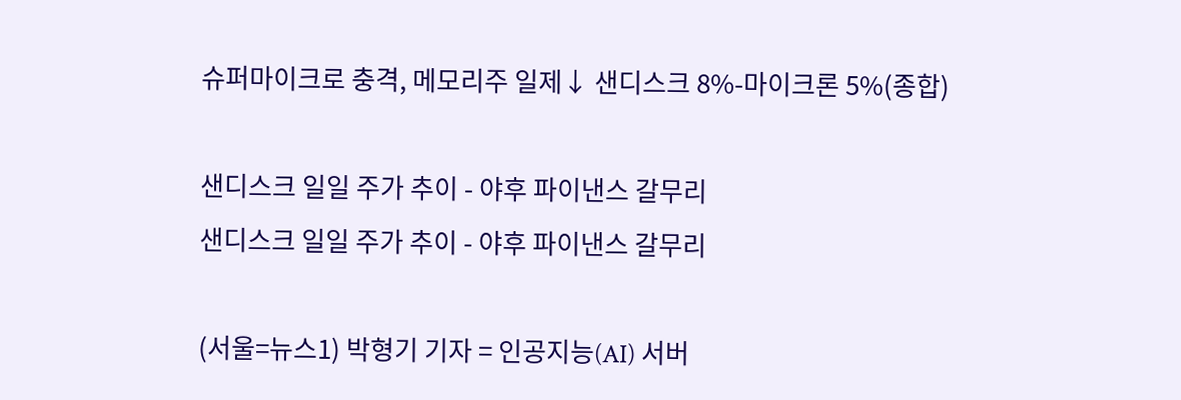슈퍼마이크로 충격, 메모리주 일제↓ 샌디스크 8%-마이크론 5%(종합)

샌디스크 일일 주가 추이 - 야후 파이낸스 갈무리
샌디스크 일일 주가 추이 - 야후 파이낸스 갈무리

(서울=뉴스1) 박형기 기자 = 인공지능(AI) 서버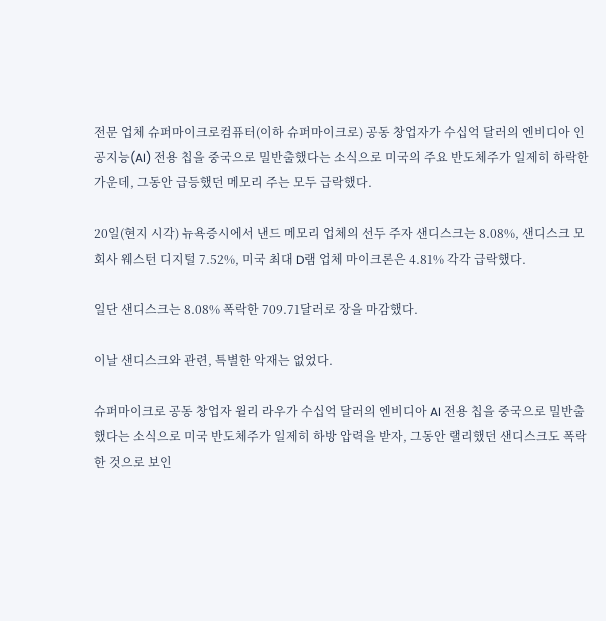전문 업체 슈퍼마이크로컴퓨터(이하 슈퍼마이크로) 공동 창업자가 수십억 달러의 엔비디아 인공지능(AI) 전용 칩을 중국으로 밀반출했다는 소식으로 미국의 주요 반도체주가 일제히 하락한 가운데, 그동안 급등했던 메모리 주는 모두 급락했다.

20일(현지 시각) 뉴욕증시에서 낸드 메모리 업체의 선두 주자 샌디스크는 8.08%, 샌디스크 모회사 웨스턴 디지털 7.52%, 미국 최대 D램 업체 마이크론은 4.81% 각각 급락했다.

일단 샌디스크는 8.08% 폭락한 709.71달러로 장을 마감했다.

이날 샌디스크와 관련, 특별한 악재는 없었다.

슈퍼마이크로 공동 창업자 윌리 라우가 수십억 달러의 엔비디아 AI 전용 칩을 중국으로 밀반출했다는 소식으로 미국 반도체주가 일제히 하방 압력을 받자, 그동안 랠리했던 샌디스크도 폭락한 것으로 보인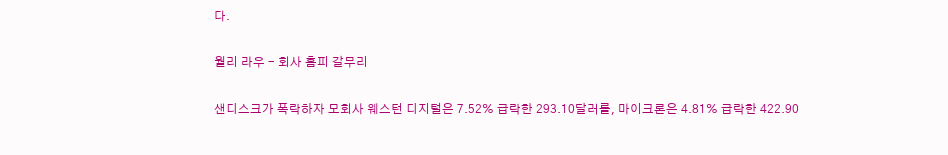다.

월리 라우 - 회사 홈피 갈무리

샌디스크가 폭락하자 모회사 웨스턴 디지털은 7.52% 급락한 293.10달러를, 마이크론은 4.81% 급락한 422.90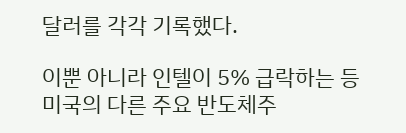달러를 각각 기록했다.

이뿐 아니라 인텔이 5% 급락하는 등 미국의 다른 주요 반도체주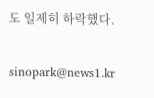도 일제히 하락했다.

sinopark@news1.kr